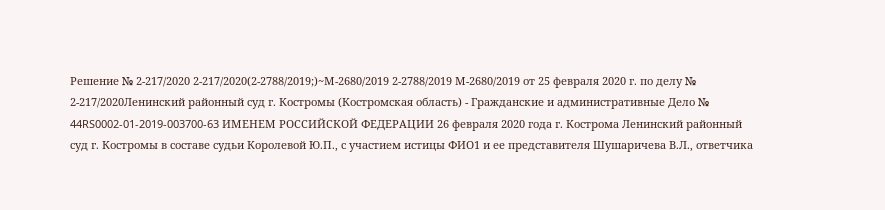Решение № 2-217/2020 2-217/2020(2-2788/2019;)~М-2680/2019 2-2788/2019 М-2680/2019 от 25 февраля 2020 г. по делу № 2-217/2020Ленинский районный суд г. Костромы (Костромская область) - Гражданские и административные Дело № 44RS0002-01-2019-003700-63 ИМЕНЕМ РОССИЙСКОЙ ФЕДЕРАЦИИ 26 февраля 2020 года г. Кострома Ленинский районный суд г. Костромы в составе судьи Королевой Ю.П., с участием истицы ФИО1 и ее представителя Шушаричева В.Л., ответчика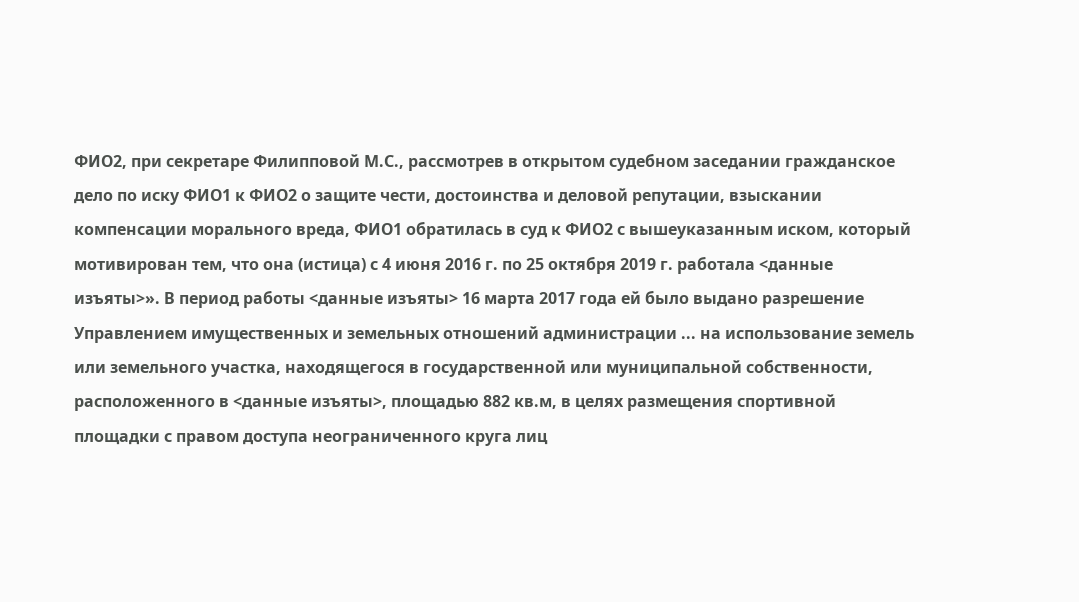ФИО2, при секретаре Филипповой М.С., рассмотрев в открытом судебном заседании гражданское дело по иску ФИО1 к ФИО2 о защите чести, достоинства и деловой репутации, взыскании компенсации морального вреда, ФИО1 обратилась в суд к ФИО2 с вышеуказанным иском, который мотивирован тем, что она (истица) с 4 июня 2016 г. по 25 октября 2019 г. работала <данные изъяты>». В период работы <данные изъяты> 16 марта 2017 года ей было выдано разрешение Управлением имущественных и земельных отношений администрации ... на использование земель или земельного участка, находящегося в государственной или муниципальной собственности, расположенного в <данные изъяты>, площадью 882 кв.м, в целях размещения спортивной площадки с правом доступа неограниченного круга лиц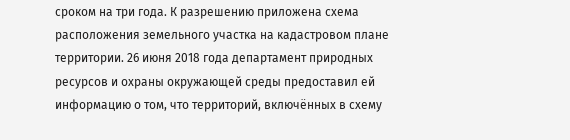сроком на три года. К разрешению приложена схема расположения земельного участка на кадастровом плане территории. 26 июня 2018 года департамент природных ресурсов и охраны окружающей среды предоставил ей информацию о том, что территорий, включённых в схему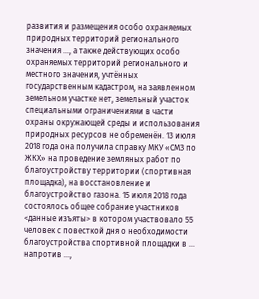развития и размещения особо охраняемых природных территорий регионального значения ..., а также действующих особо охраняемых территорий регионального и местного значения, учтённых государственным кадастром, на заявленном земельном участке нет, земельный участок специальными ограничениями в части охраны окружающей среды и использования природных ресурсов не обременён. 13 июля 2018 года она получила справку МКУ «СМЗ по ЖКХ» на проведение земляных работ по благоустройству территории (спортивная площадка), на восстановление и благоустройство газона. 15 июля 2018 года состоялось общее собрание участников <данные изъяты> в котором участвовало 55 человек с повесткой дня о необходимости благоустройства спортивной площадки в ... напротив ...,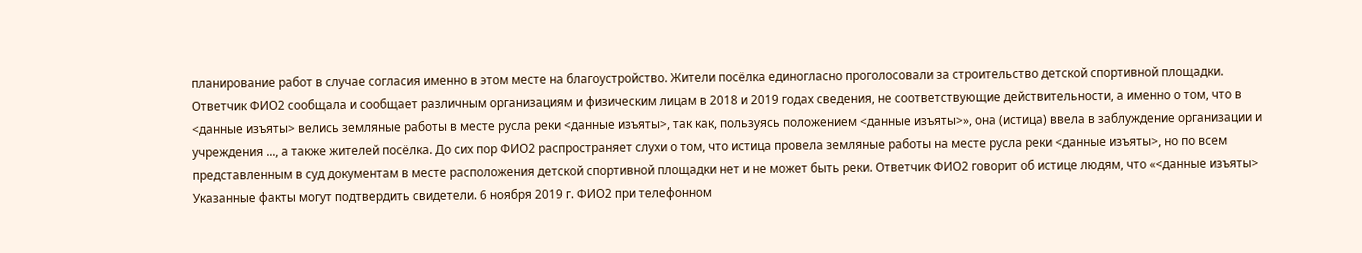планирование работ в случае согласия именно в этом месте на благоустройство. Жители посёлка единогласно проголосовали за строительство детской спортивной площадки. Ответчик ФИО2 сообщала и сообщает различным организациям и физическим лицам в 2018 и 2019 годах сведения, не соответствующие действительности, а именно о том, что в <данные изъяты> велись земляные работы в месте русла реки <данные изъяты>, так как, пользуясь положением <данные изъяты>», она (истица) ввела в заблуждение организации и учреждения ..., а также жителей посёлка. До сих пор ФИО2 распространяет слухи о том, что истица провела земляные работы на месте русла реки <данные изъяты>, но по всем представленным в суд документам в месте расположения детской спортивной площадки нет и не может быть реки. Ответчик ФИО2 говорит об истице людям, что «<данные изъяты> Указанные факты могут подтвердить свидетели. 6 ноября 2019 г. ФИО2 при телефонном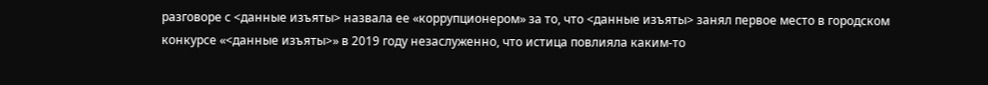разговоре с <данные изъяты> назвала ее «коррупционером» за то, что <данные изъяты> занял первое место в городском конкурсе «<данные изъяты>» в 2019 году незаслуженно, что истица повлияла каким-то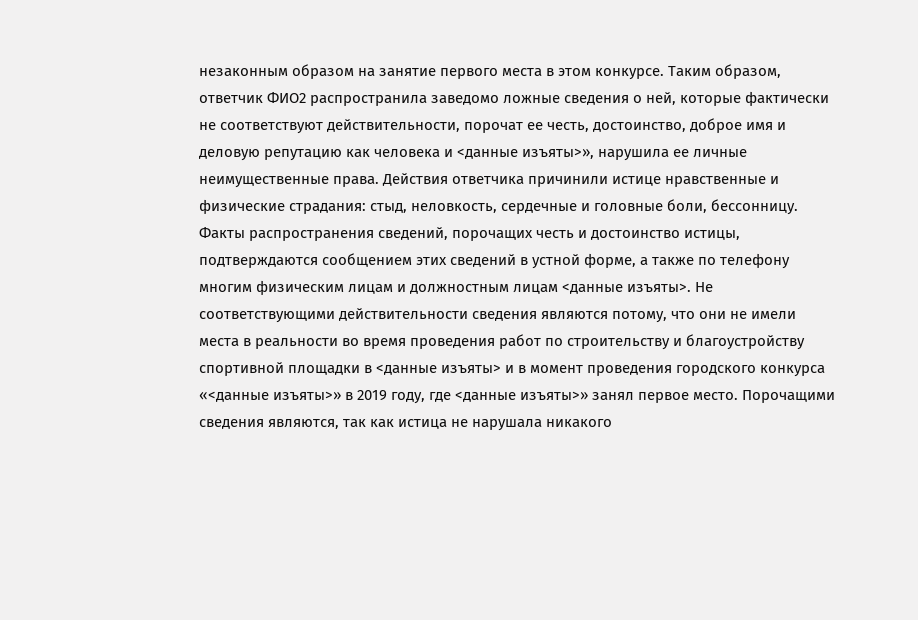незаконным образом на занятие первого места в этом конкурсе. Таким образом, ответчик ФИО2 распространила заведомо ложные сведения о ней, которые фактически не соответствуют действительности, порочат ее честь, достоинство, доброе имя и деловую репутацию как человека и <данные изъяты>», нарушила ее личные неимущественные права. Действия ответчика причинили истице нравственные и физические страдания: стыд, неловкость, сердечные и головные боли, бессонницу. Факты распространения сведений, порочащих честь и достоинство истицы, подтверждаются сообщением этих сведений в устной форме, а также по телефону многим физическим лицам и должностным лицам <данные изъяты>. Не соответствующими действительности сведения являются потому, что они не имели места в реальности во время проведения работ по строительству и благоустройству спортивной площадки в <данные изъяты> и в момент проведения городского конкурса «<данные изъяты>» в 2019 году, где <данные изъяты>» занял первое место. Порочащими сведения являются, так как истица не нарушала никакого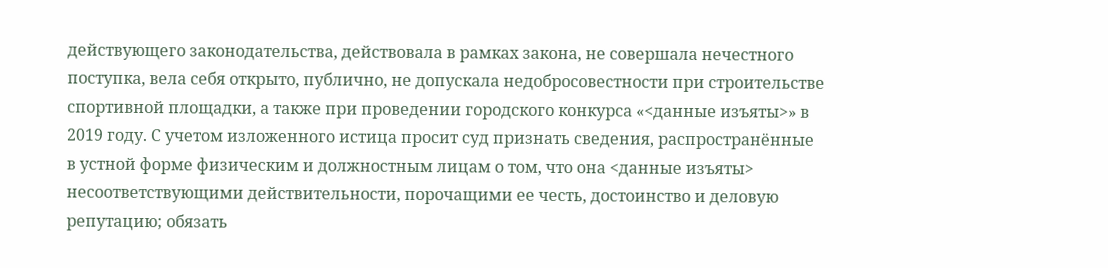действующего законодательства, действовала в рамках закона, не совершала нечестного поступка, вела себя открыто, публично, не допускала недобросовестности при строительстве спортивной площадки, а также при проведении городского конкурса «<данные изъяты>» в 2019 году. С учетом изложенного истица просит суд признать сведения, распространённые в устной форме физическим и должностным лицам о том, что она <данные изъяты> несоответствующими действительности, порочащими ее честь, достоинство и деловую репутацию; обязать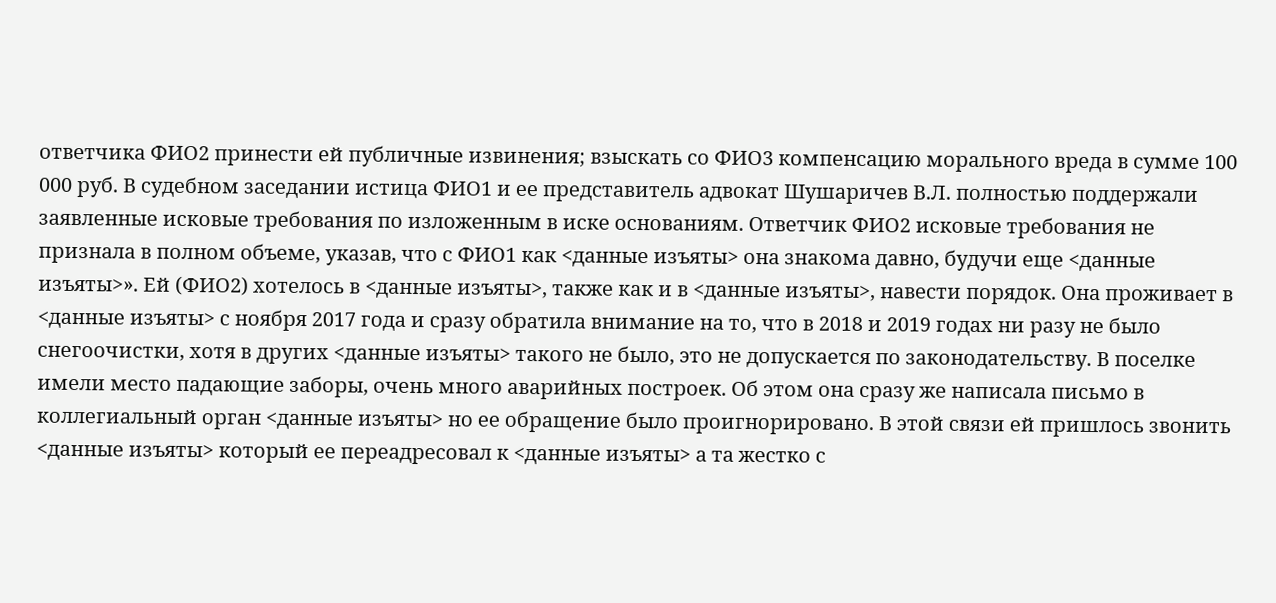ответчика ФИО2 принести ей публичные извинения; взыскать со ФИО3 компенсацию морального вреда в сумме 100 000 руб. В судебном заседании истица ФИО1 и ее представитель адвокат Шушаричев В.Л. полностью поддержали заявленные исковые требования по изложенным в иске основаниям. Ответчик ФИО2 исковые требования не признала в полном объеме, указав, что с ФИО1 как <данные изъяты> она знакома давно, будучи еще <данные изъяты>». Ей (ФИО2) хотелось в <данные изъяты>, также как и в <данные изъяты>, навести порядок. Она проживает в <данные изъяты> с ноября 2017 года и сразу обратила внимание на то, что в 2018 и 2019 годах ни разу не было снегоочистки, хотя в других <данные изъяты> такого не было, это не допускается по законодательству. В поселке имели место падающие заборы, очень много аварийных построек. Об этом она сразу же написала письмо в коллегиальный орган <данные изъяты> но ее обращение было проигнорировано. В этой связи ей пришлось звонить <данные изъяты> который ее переадресовал к <данные изъяты> а та жестко с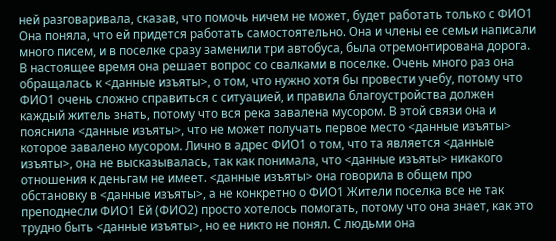ней разговаривала, сказав, что помочь ничем не может, будет работать только с ФИО1 Она поняла, что ей придется работать самостоятельно. Она и члены ее семьи написали много писем, и в поселке сразу заменили три автобуса, была отремонтирована дорога. В настоящее время она решает вопрос со свалками в поселке. Очень много раз она обращалась к <данные изъяты>, о том, что нужно хотя бы провести учебу, потому что ФИО1 очень сложно справиться с ситуацией, и правила благоустройства должен каждый житель знать, потому что вся река завалена мусором. В этой связи она и пояснила <данные изъяты>, что не может получать первое место <данные изъяты> которое завалено мусором. Лично в адрес ФИО1 о том, что та является <данные изъяты>, она не высказывалась, так как понимала, что <данные изъяты> никакого отношения к деньгам не имеет. <данные изъяты> она говорила в общем про обстановку в <данные изъяты>, а не конкретно о ФИО1 Жители поселка все не так преподнесли ФИО1 Ей (ФИО2) просто хотелось помогать, потому что она знает, как это трудно быть <данные изъяты>, но ее никто не понял. С людьми она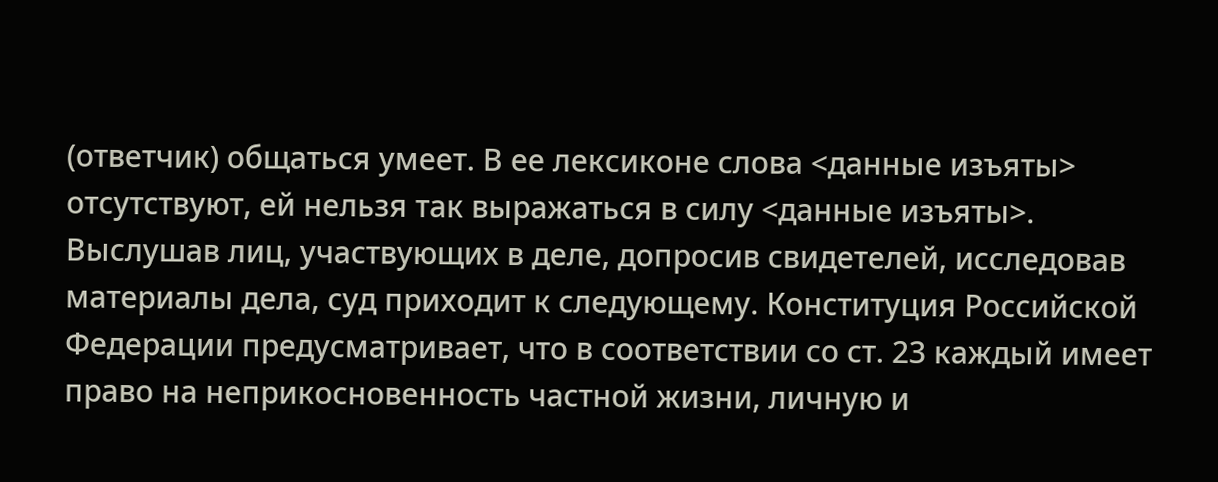(ответчик) общаться умеет. В ее лексиконе слова <данные изъяты> отсутствуют, ей нельзя так выражаться в силу <данные изъяты>. Выслушав лиц, участвующих в деле, допросив свидетелей, исследовав материалы дела, суд приходит к следующему. Конституция Российской Федерации предусматривает, что в соответствии со ст. 23 каждый имеет право на неприкосновенность частной жизни, личную и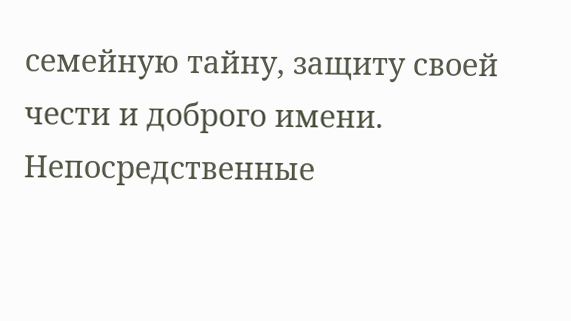семейную тайну, защиту своей чести и доброго имени. Непосредственные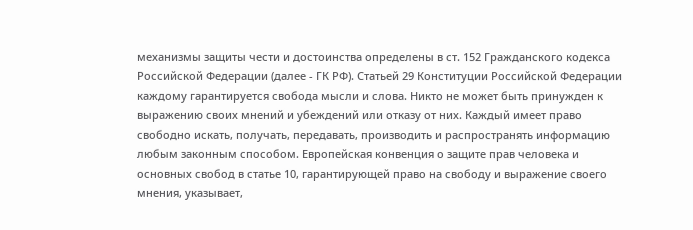механизмы защиты чести и достоинства определены в ст. 152 Гражданского кодекса Российской Федерации (далее - ГК РФ). Статьей 29 Конституции Российской Федерации каждому гарантируется свобода мысли и слова. Никто не может быть принужден к выражению своих мнений и убеждений или отказу от них. Каждый имеет право свободно искать, получать, передавать, производить и распространять информацию любым законным способом. Европейская конвенция о защите прав человека и основных свобод в статье 10, гарантирующей право на свободу и выражение своего мнения, указывает,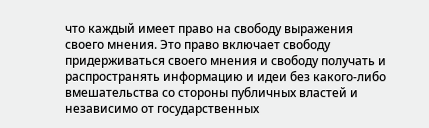что каждый имеет право на свободу выражения своего мнения. Это право включает свободу придерживаться своего мнения и свободу получать и распространять информацию и идеи без какого-либо вмешательства со стороны публичных властей и независимо от государственных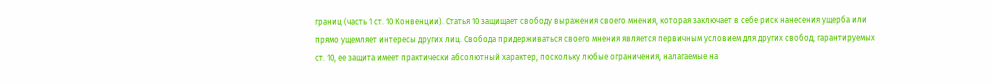границ (часть 1 ст. 10 Конвенции). Статья 10 защищает свободу выражения своего мнения, которая заключает в себе риск нанесения ущерба или прямо ущемляет интересы других лиц. Свобода придерживаться своего мнения является первичным условием для других свобод, гарантируемых ст. 10, ее защита имеет практически абсолютный характер, поскольку любые ограничения, налагаемые на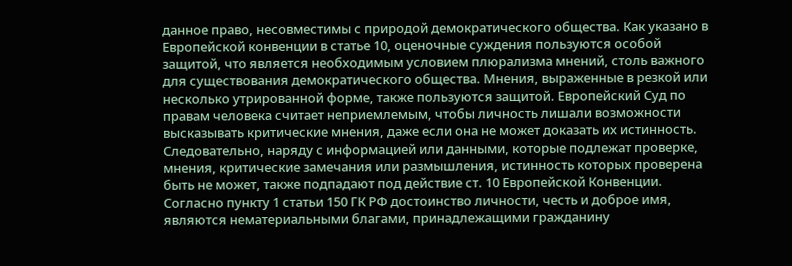данное право, несовместимы с природой демократического общества. Как указано в Европейской конвенции в статье 10, оценочные суждения пользуются особой защитой, что является необходимым условием плюрализма мнений, столь важного для существования демократического общества. Мнения, выраженные в резкой или несколько утрированной форме, также пользуются защитой. Европейский Суд по правам человека считает неприемлемым, чтобы личность лишали возможности высказывать критические мнения, даже если она не может доказать их истинность. Следовательно, наряду с информацией или данными, которые подлежат проверке, мнения, критические замечания или размышления, истинность которых проверена быть не может, также подпадают под действие ст. 10 Европейской Конвенции. Согласно пункту 1 статьи 150 ГК РФ достоинство личности, честь и доброе имя, являются нематериальными благами, принадлежащими гражданину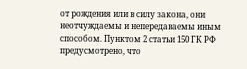от рождения или в силу закона, они неотчуждаемы и непередаваемы иным способом. Пунктом 2 статьи 150 ГК РФ предусмотрено, что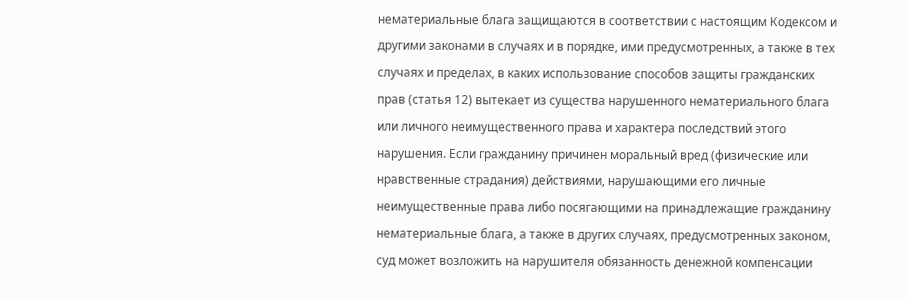нематериальные блага защищаются в соответствии с настоящим Кодексом и другими законами в случаях и в порядке, ими предусмотренных, а также в тех случаях и пределах, в каких использование способов защиты гражданских прав (статья 12) вытекает из существа нарушенного нематериального блага или личного неимущественного права и характера последствий этого нарушения. Если гражданину причинен моральный вред (физические или нравственные страдания) действиями, нарушающими его личные неимущественные права либо посягающими на принадлежащие гражданину нематериальные блага, а также в других случаях, предусмотренных законом, суд может возложить на нарушителя обязанность денежной компенсации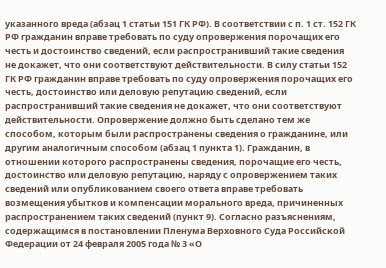указанного вреда (абзац 1 статьи 151 ГК РФ). В соответствии с п. 1 ст. 152 ГК РФ гражданин вправе требовать по суду опровержения порочащих его честь и достоинство сведений, если распространивший такие сведения не докажет, что они соответствуют действительности. В силу статьи 152 ГК РФ гражданин вправе требовать по суду опровержения порочащих его честь, достоинство или деловую репутацию сведений, если распространивший такие сведения не докажет, что они соответствуют действительности. Опровержение должно быть сделано тем же способом, которым были распространены сведения о гражданине, или другим аналогичным способом (абзац 1 пункта 1). Гражданин, в отношении которого распространены сведения, порочащие его честь, достоинство или деловую репутацию, наряду с опровержением таких сведений или опубликованием своего ответа вправе требовать возмещения убытков и компенсации морального вреда, причиненных распространением таких сведений (пункт 9). Согласно разъяснениям, содержащимся в постановлении Пленума Верховного Суда Российской Федерации от 24 февраля 2005 года № 3 «О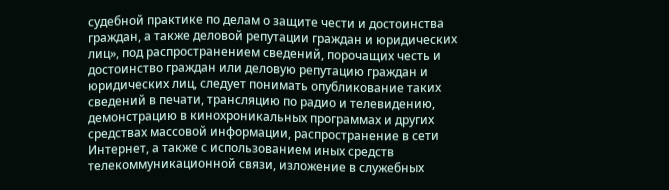судебной практике по делам о защите чести и достоинства граждан, а также деловой репутации граждан и юридических лиц», под распространением сведений, порочащих честь и достоинство граждан или деловую репутацию граждан и юридических лиц, следует понимать опубликование таких сведений в печати, трансляцию по радио и телевидению, демонстрацию в кинохроникальных программах и других средствах массовой информации, распространение в сети Интернет, а также с использованием иных средств телекоммуникационной связи, изложение в служебных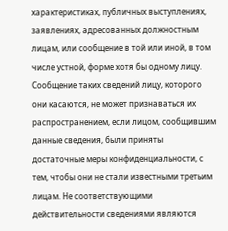характеристиках, публичных выступлениях, заявлениях, адресованных должностным лицам, или сообщение в той или иной, в том числе устной, форме хотя бы одному лицу. Сообщение таких сведений лицу, которого они касаются, не может признаваться их распространением, если лицом, сообщившим данные сведения, были приняты достаточные меры конфиденциальности, с тем, чтобы они не стали известными третьим лицам. Не соответствующими действительности сведениями являются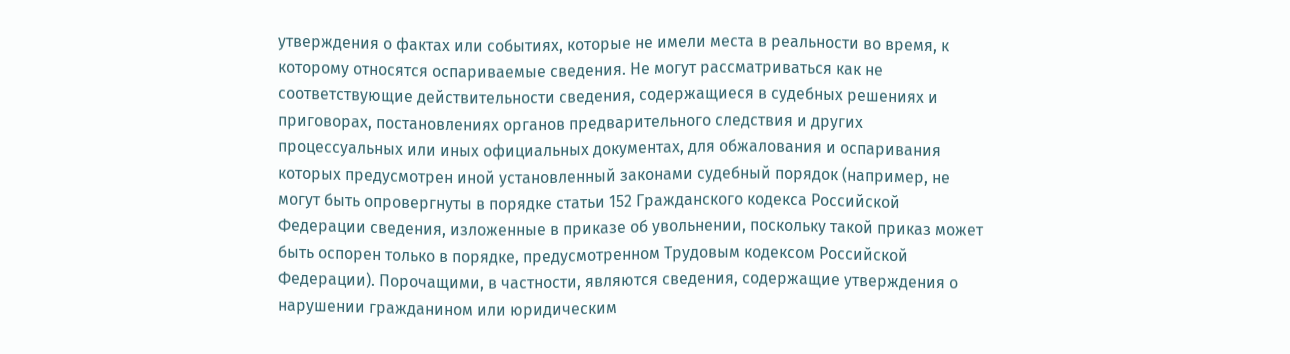утверждения о фактах или событиях, которые не имели места в реальности во время, к которому относятся оспариваемые сведения. Не могут рассматриваться как не соответствующие действительности сведения, содержащиеся в судебных решениях и приговорах, постановлениях органов предварительного следствия и других процессуальных или иных официальных документах, для обжалования и оспаривания которых предусмотрен иной установленный законами судебный порядок (например, не могут быть опровергнуты в порядке статьи 152 Гражданского кодекса Российской Федерации сведения, изложенные в приказе об увольнении, поскольку такой приказ может быть оспорен только в порядке, предусмотренном Трудовым кодексом Российской Федерации). Порочащими, в частности, являются сведения, содержащие утверждения о нарушении гражданином или юридическим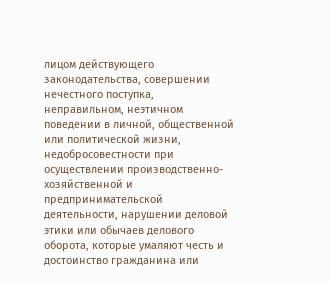лицом действующего законодательства, совершении нечестного поступка, неправильном, неэтичном поведении в личной, общественной или политической жизни, недобросовестности при осуществлении производственно-хозяйственной и предпринимательской деятельности, нарушении деловой этики или обычаев делового оборота, которые умаляют честь и достоинство гражданина или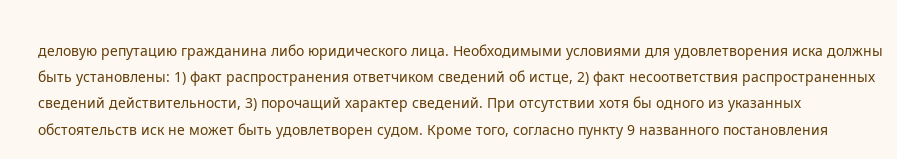деловую репутацию гражданина либо юридического лица. Необходимыми условиями для удовлетворения иска должны быть установлены: 1) факт распространения ответчиком сведений об истце, 2) факт несоответствия распространенных сведений действительности, 3) порочащий характер сведений. При отсутствии хотя бы одного из указанных обстоятельств иск не может быть удовлетворен судом. Кроме того, согласно пункту 9 названного постановления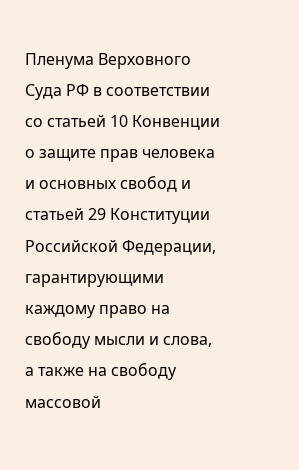Пленума Верховного Суда РФ в соответствии со статьей 10 Конвенции о защите прав человека и основных свобод и статьей 29 Конституции Российской Федерации, гарантирующими каждому право на свободу мысли и слова, а также на свободу массовой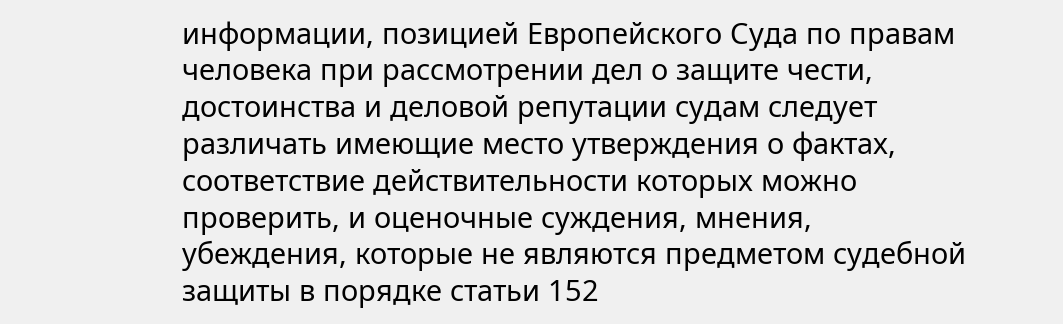информации, позицией Европейского Суда по правам человека при рассмотрении дел о защите чести, достоинства и деловой репутации судам следует различать имеющие место утверждения о фактах, соответствие действительности которых можно проверить, и оценочные суждения, мнения, убеждения, которые не являются предметом судебной защиты в порядке статьи 152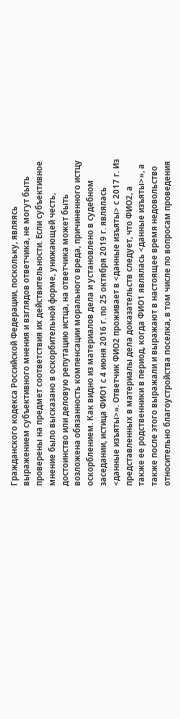Гражданского кодекса Российской Федерации, поскольку, являясь выражением субъективного мнения и взглядов ответчика, не могут быть проверены на предмет соответствия их действительности. Если субъективное мнение было высказано в оскорбительной форме, унижающей честь, достоинство или деловую репутацию истца, на ответчика может быть возложена обязанность компенсации морального вреда, причиненного истцу оскорблением. Как видно из материалов дела и установлено в судебном заседании, истица ФИО1 с 4 июня 2016 г. по 25 октября 2019 г. являлась <данные изъяты>». Ответчик ФИО2 проживает в <данные изъяты> с 2017 г. Из представленных в материалы дела доказательств следует, что ФИО2, а также ее родственники в период, когда ФИО1 являлась <данные изъяты>», а также после этого выражали и выражают в настоящее время недовольство относительно благоустройства поселка, в том числе по вопросам проведения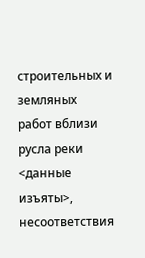строительных и земляных работ вблизи русла реки <данные изъяты>, несоответствия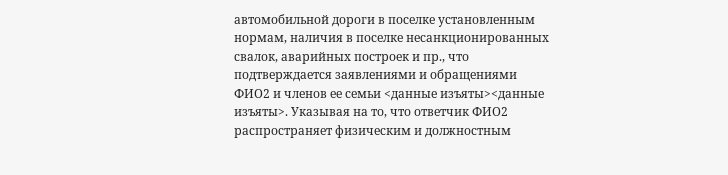автомобильной дороги в поселке установленным нормам, наличия в поселке несанкционированных свалок, аварийных построек и пр., что подтверждается заявлениями и обращениями ФИО2 и членов ее семьи <данные изъяты><данные изъяты>. Указывая на то, что ответчик ФИО2 распространяет физическим и должностным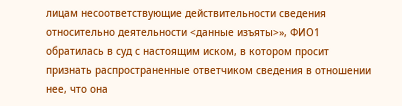лицам несоответствующие действительности сведения относительно деятельности <данные изъяты>», ФИО1 обратилась в суд с настоящим иском, в котором просит признать распространенные ответчиком сведения в отношении нее, что она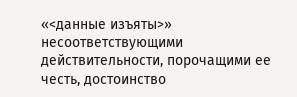«<данные изъяты>» несоответствующими действительности, порочащими ее честь, достоинство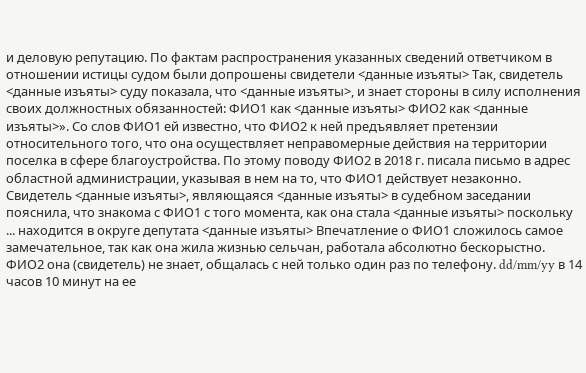и деловую репутацию. По фактам распространения указанных сведений ответчиком в отношении истицы судом были допрошены свидетели <данные изъяты> Так, свидетель <данные изъяты> суду показала, что <данные изъяты>, и знает стороны в силу исполнения своих должностных обязанностей: ФИО1 как <данные изъяты> ФИО2 как <данные изъяты>». Со слов ФИО1 ей известно, что ФИО2 к ней предъявляет претензии относительного того, что она осуществляет неправомерные действия на территории поселка в сфере благоустройства. По этому поводу ФИО2 в 2018 г. писала письмо в адрес областной администрации, указывая в нем на то, что ФИО1 действует незаконно. Свидетель <данные изъяты>, являющаяся <данные изъяты> в судебном заседании пояснила, что знакома с ФИО1 с того момента, как она стала <данные изъяты> поскольку ... находится в округе депутата <данные изъяты> Впечатление о ФИО1 сложилось самое замечательное, так как она жила жизнью сельчан, работала абсолютно бескорыстно. ФИО2 она (свидетель) не знает, общалась с ней только один раз по телефону. dd/mm/yy в 14 часов 10 минут на ее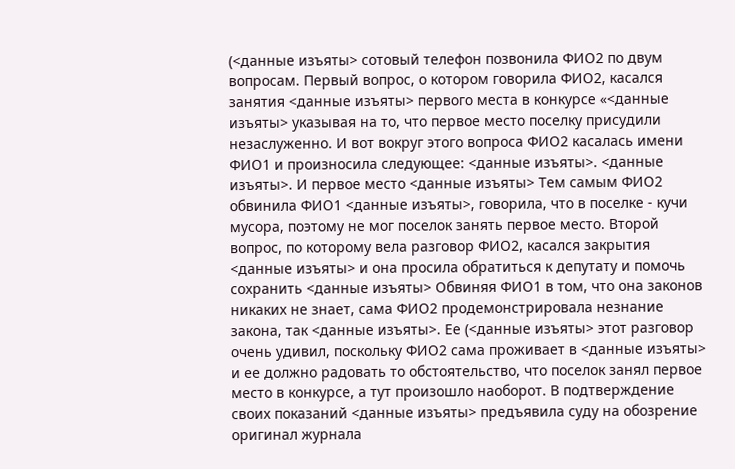(<данные изъяты> сотовый телефон позвонила ФИО2 по двум вопросам. Первый вопрос, о котором говорила ФИО2, касался занятия <данные изъяты> первого места в конкурсе «<данные изъяты> указывая на то, что первое место поселку присудили незаслуженно. И вот вокруг этого вопроса ФИО2 касалась имени ФИО1 и произносила следующее: <данные изъяты>. <данные изъяты>. И первое место <данные изъяты> Тем самым ФИО2 обвинила ФИО1 <данные изъяты>, говорила, что в поселке - кучи мусора, поэтому не мог поселок занять первое место. Второй вопрос, по которому вела разговор ФИО2, касался закрытия <данные изъяты> и она просила обратиться к депутату и помочь сохранить <данные изъяты> Обвиняя ФИО1 в том, что она законов никаких не знает, сама ФИО2 продемонстрировала незнание закона, так <данные изъяты>. Ее (<данные изъяты> этот разговор очень удивил, поскольку ФИО2 сама проживает в <данные изъяты> и ее должно радовать то обстоятельство, что поселок занял первое место в конкурсе, а тут произошло наоборот. В подтверждение своих показаний <данные изъяты> предъявила суду на обозрение оригинал журнала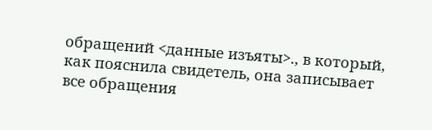обращений <данные изъяты>., в который, как пояснила свидетель, она записывает все обращения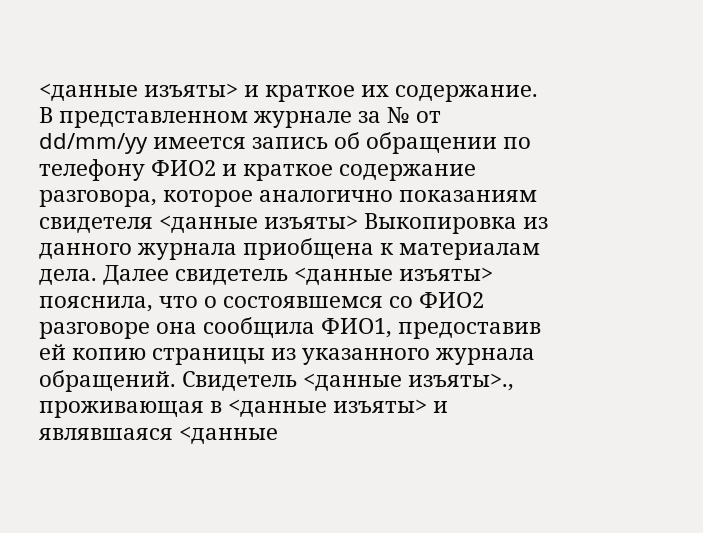<данные изъяты> и краткое их содержание. В представленном журнале за № от dd/mm/yy имеется запись об обращении по телефону ФИО2 и краткое содержание разговора, которое аналогично показаниям свидетеля <данные изъяты> Выкопировка из данного журнала приобщена к материалам дела. Далее свидетель <данные изъяты> пояснила, что о состоявшемся со ФИО2 разговоре она сообщила ФИО1, предоставив ей копию страницы из указанного журнала обращений. Свидетель <данные изъяты>., проживающая в <данные изъяты> и являвшаяся <данные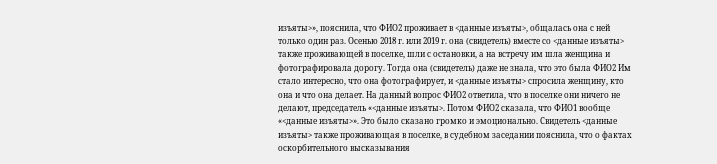изъяты>», пояснила, что ФИО2 проживает в <данные изъяты>, общалась она с ней только один раз. Осенью 2018 г. или 2019 г. она (свидетель) вместе со <данные изъяты> также проживающей в поселке, шли с остановки, а на встречу им шла женщина и фотографировала дорогу. Тогда она (свидетель) даже не знала, что это была ФИО2 Им стало интересно, что она фотографирует, и <данные изъяты> спросила женщину, кто она и что она делает. На данный вопрос ФИО2 ответила, что в поселке они ничего не делают, председатель «<данные изъяты>. Потом ФИО2 сказала, что ФИО1 вообще «<данные изъяты>». Это было сказано громко и эмоционально. Свидетель <данные изъяты> также проживающая в поселке, в судебном заседании пояснила, что о фактах оскорбительного высказывания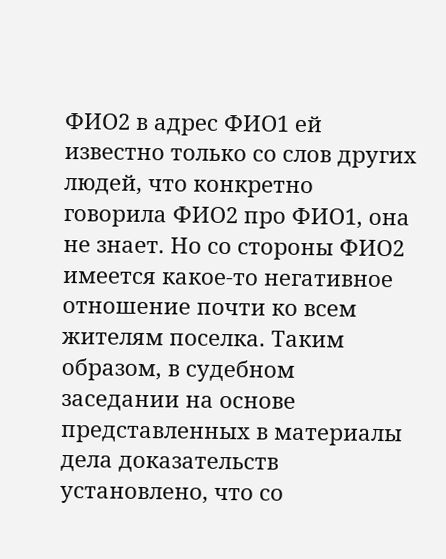ФИО2 в адрес ФИО1 ей известно только со слов других людей, что конкретно говорила ФИО2 про ФИО1, она не знает. Но со стороны ФИО2 имеется какое-то негативное отношение почти ко всем жителям поселка. Таким образом, в судебном заседании на основе представленных в материалы дела доказательств установлено, что со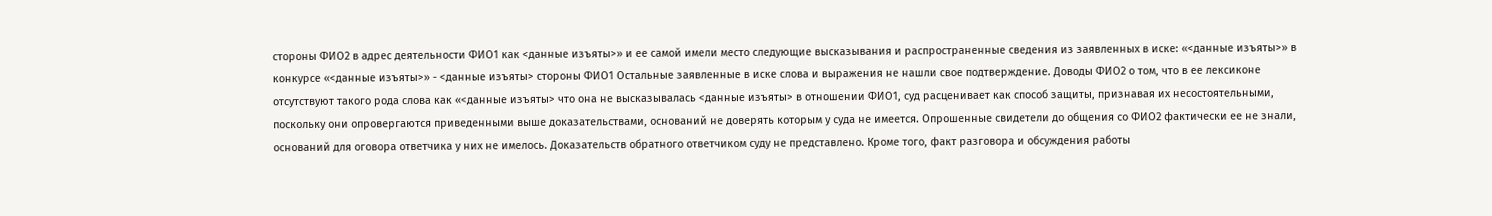стороны ФИО2 в адрес деятельности ФИО1 как <данные изъяты>» и ее самой имели место следующие высказывания и распространенные сведения из заявленных в иске: «<данные изъяты>» в конкурсе «<данные изъяты>» - <данные изъяты> стороны ФИО1 Остальные заявленные в иске слова и выражения не нашли свое подтверждение. Доводы ФИО2 о том, что в ее лексиконе отсутствуют такого рода слова как «<данные изъяты> что она не высказывалась <данные изъяты> в отношении ФИО1, суд расценивает как способ защиты, признавая их несостоятельными, поскольку они опровергаются приведенными выше доказательствами, оснований не доверять которым у суда не имеется. Опрошенные свидетели до общения со ФИО2 фактически ее не знали, оснований для оговора ответчика у них не имелось. Доказательств обратного ответчиком суду не представлено. Кроме того, факт разговора и обсуждения работы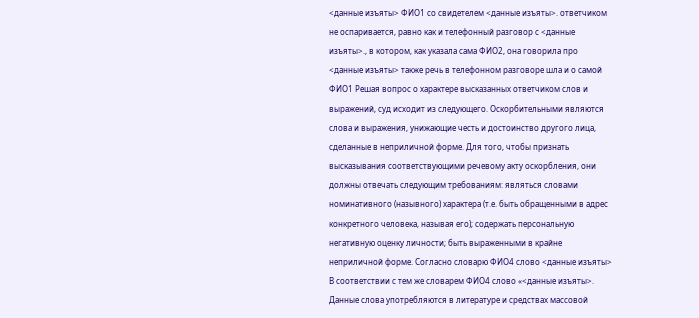<данные изъяты> ФИО1 со свидетелем <данные изъяты>. ответчиком не оспаривается, равно как и телефонный разговор с <данные изъяты>., в котором, как указала сама ФИО2, она говорила про <данные изъяты> также речь в телефонном разговоре шла и о самой ФИО1 Решая вопрос о характере высказанных ответчиком слов и выражений, суд исходит из следующего. Оскорбительными являются слова и выражения, унижающие честь и достоинство другого лица, сделанные в неприличной форме. Для того, чтобы признать высказывания соответствующими речевому акту оскорбления, они должны отвечать следующим требованиям: являться словами номинативного (назывного) характера (т.е. быть обращенными в адрес конкретного человека, называя его); содержать персональную негативную оценку личности; быть выраженными в крайне неприличной форме. Согласно словарю ФИО4 слово <данные изъяты> В соответствии с тем же словарем ФИО4 слово «<данные изъяты>. Данные слова употребляются в литературе и средствах массовой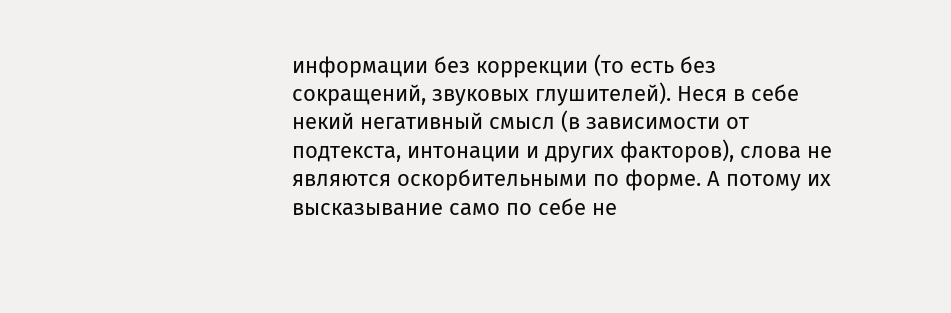информации без коррекции (то есть без сокращений, звуковых глушителей). Неся в себе некий негативный смысл (в зависимости от подтекста, интонации и других факторов), слова не являются оскорбительными по форме. А потому их высказывание само по себе не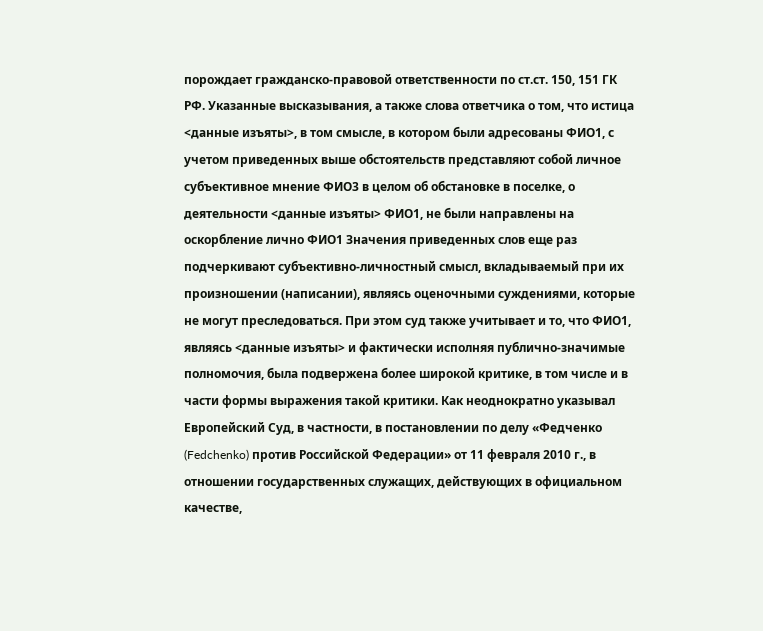порождает гражданско-правовой ответственности по ст.ст. 150, 151 ГК РФ. Указанные высказывания, а также слова ответчика о том, что истица <данные изъяты>, в том смысле, в котором были адресованы ФИО1, с учетом приведенных выше обстоятельств представляют собой личное субъективное мнение ФИО3 в целом об обстановке в поселке, о деятельности <данные изъяты> ФИО1, не были направлены на оскорбление лично ФИО1 Значения приведенных слов еще раз подчеркивают субъективно-личностный смысл, вкладываемый при их произношении (написании), являясь оценочными суждениями, которые не могут преследоваться. При этом суд также учитывает и то, что ФИО1, являясь <данные изъяты> и фактически исполняя публично-значимые полномочия, была подвержена более широкой критике, в том числе и в части формы выражения такой критики. Как неоднократно указывал Европейский Суд, в частности, в постановлении по делу «Федченко (Fedchenko) против Российской Федерации» от 11 февраля 2010 г., в отношении государственных служащих, действующих в официальном качестве,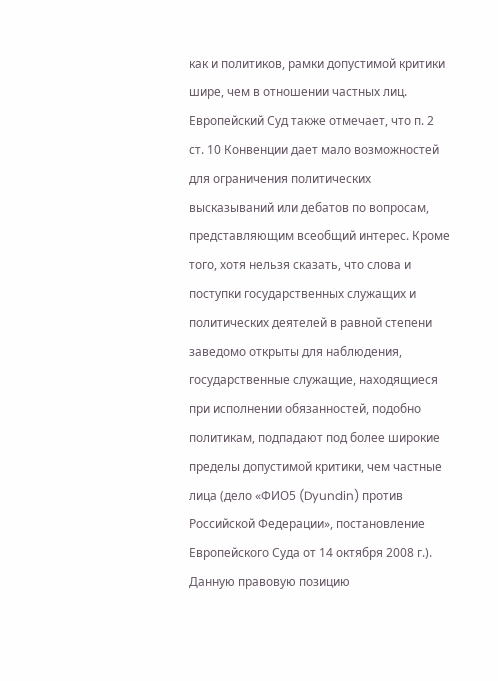как и политиков, рамки допустимой критики шире, чем в отношении частных лиц. Европейский Суд также отмечает, что п. 2 ст. 10 Конвенции дает мало возможностей для ограничения политических высказываний или дебатов по вопросам, представляющим всеобщий интерес. Кроме того, хотя нельзя сказать, что слова и поступки государственных служащих и политических деятелей в равной степени заведомо открыты для наблюдения, государственные служащие, находящиеся при исполнении обязанностей, подобно политикам, подпадают под более широкие пределы допустимой критики, чем частные лица (дело «ФИО5 (Dyundin) против Российской Федерации», постановление Европейского Суда от 14 октября 2008 г.). Данную правовую позицию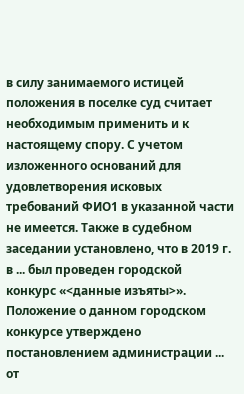в силу занимаемого истицей положения в поселке суд считает необходимым применить и к настоящему спору. С учетом изложенного оснований для удовлетворения исковых требований ФИО1 в указанной части не имеется. Также в судебном заседании установлено, что в 2019 г. в ... был проведен городской конкурс «<данные изъяты>». Положение о данном городском конкурсе утверждено постановлением администрации ... от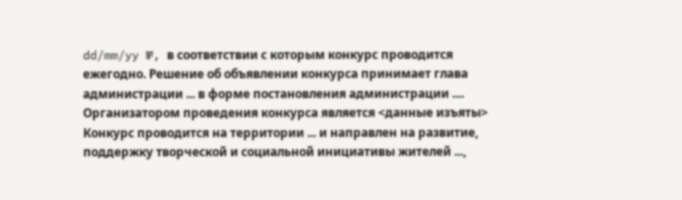dd/mm/yy №, в соответствии с которым конкурс проводится ежегодно. Решение об объявлении конкурса принимает глава администрации ... в форме постановления администрации .... Организатором проведения конкурса является <данные изъяты> Конкурс проводится на территории ... и направлен на развитие, поддержку творческой и социальной инициативы жителей ...,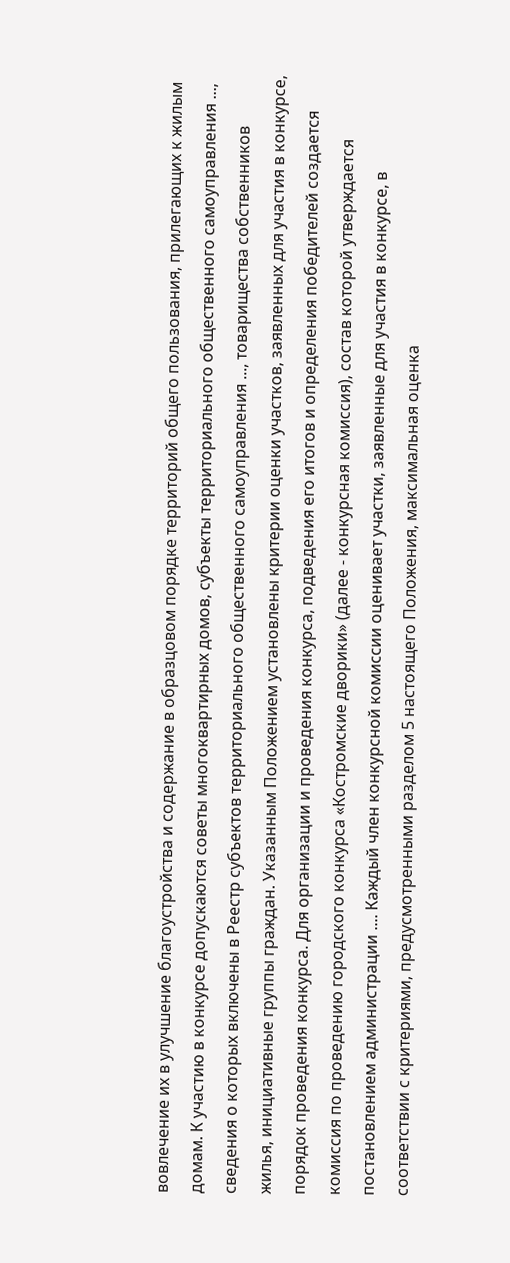вовлечение их в улучшение благоустройства и содержание в образцовом порядке территорий общего пользования, прилегающих к жилым домам. К участию в конкурсе допускаются советы многоквартирных домов, субъекты территориального общественного самоуправления ..., сведения о которых включены в Реестр субъектов территориального общественного самоуправления ..., товарищества собственников жилья, инициативные группы граждан. Указанным Положением установлены критерии оценки участков, заявленных для участия в конкурсе, порядок проведения конкурса. Для организации и проведения конкурса, подведения его итогов и определения победителей создается комиссия по проведению городского конкурса «Костромские дворики» (далее - конкурсная комиссия), состав которой утверждается постановлением администрации .... Каждый член конкурсной комиссии оценивает участки, заявленные для участия в конкурсе, в соответствии с критериями, предусмотренными разделом 5 настоящего Положения, максимальная оценка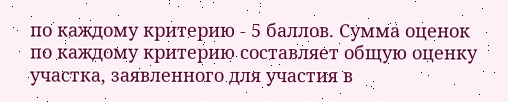по каждому критерию - 5 баллов. Сумма оценок по каждому критерию составляет общую оценку участка, заявленного для участия в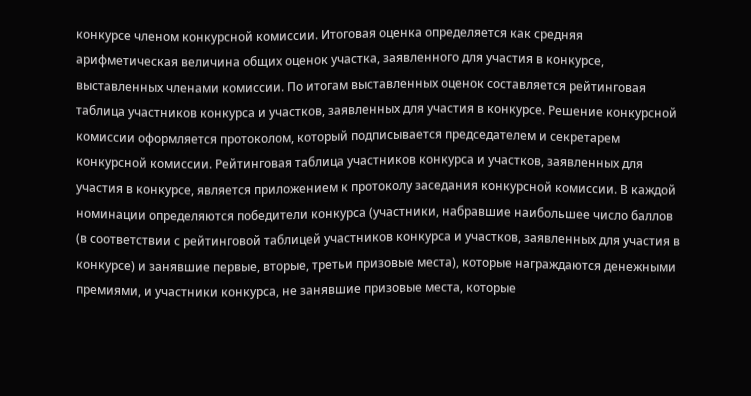конкурсе членом конкурсной комиссии. Итоговая оценка определяется как средняя арифметическая величина общих оценок участка, заявленного для участия в конкурсе, выставленных членами комиссии. По итогам выставленных оценок составляется рейтинговая таблица участников конкурса и участков, заявленных для участия в конкурсе. Решение конкурсной комиссии оформляется протоколом, который подписывается председателем и секретарем конкурсной комиссии. Рейтинговая таблица участников конкурса и участков, заявленных для участия в конкурсе, является приложением к протоколу заседания конкурсной комиссии. В каждой номинации определяются победители конкурса (участники, набравшие наибольшее число баллов (в соответствии с рейтинговой таблицей участников конкурса и участков, заявленных для участия в конкурсе) и занявшие первые, вторые, третьи призовые места), которые награждаются денежными премиями, и участники конкурса, не занявшие призовые места, которые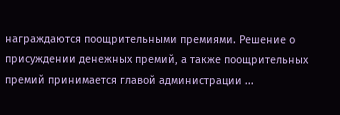награждаются поощрительными премиями. Решение о присуждении денежных премий, а также поощрительных премий принимается главой администрации ...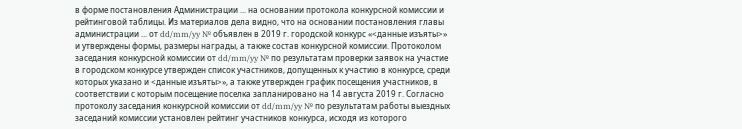в форме постановления Администрации ... на основании протокола конкурсной комиссии и рейтинговой таблицы. Из материалов дела видно, что на основании постановления главы администрации ... от dd/mm/yy № объявлен в 2019 г. городской конкурс «<данные изъяты>» и утверждены формы, размеры награды, а также состав конкурсной комиссии. Протоколом заседания конкурсной комиссии от dd/mm/yy № по результатам проверки заявок на участие в городском конкурсе утвержден список участников, допущенных к участию в конкурсе, среди которых указано и <данные изъяты>», а также утвержден график посещения участников, в соответствии с которым посещение поселка запланировано на 14 августа 2019 г. Согласно протоколу заседания конкурсной комиссии от dd/mm/yy № по результатам работы выездных заседаний комиссии установлен рейтинг участников конкурса, исходя из которого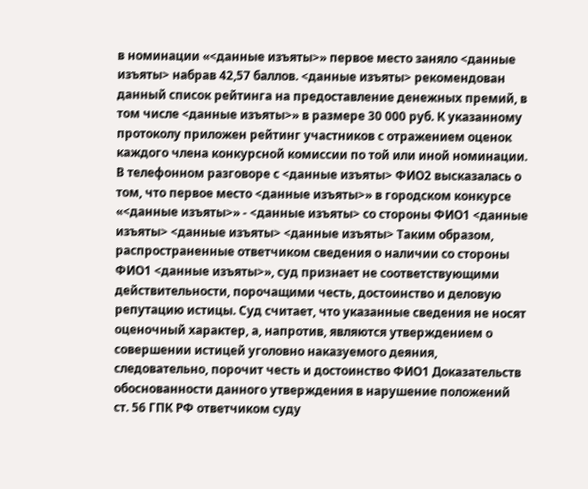в номинации «<данные изъяты>» первое место заняло <данные изъяты> набрав 42,57 баллов. <данные изъяты> рекомендован данный список рейтинга на предоставление денежных премий, в том числе <данные изъяты>» в размере 30 000 руб. К указанному протоколу приложен рейтинг участников с отражением оценок каждого члена конкурсной комиссии по той или иной номинации. В телефонном разговоре с <данные изъяты> ФИО2 высказалась о том, что первое место <данные изъяты>» в городском конкурсе «<данные изъяты>» - <данные изъяты> со стороны ФИО1 <данные изъяты> <данные изъяты> <данные изъяты> Таким образом, распространенные ответчиком сведения о наличии со стороны ФИО1 <данные изъяты>», суд признает не соответствующими действительности, порочащими честь, достоинство и деловую репутацию истицы. Суд считает, что указанные сведения не носят оценочный характер, а, напротив, являются утверждением о совершении истицей уголовно наказуемого деяния, следовательно, порочит честь и достоинство ФИО1 Доказательств обоснованности данного утверждения в нарушение положений ст. 56 ГПК РФ ответчиком суду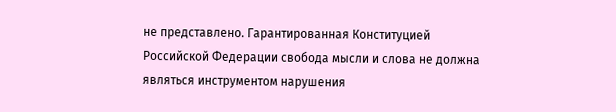не представлено. Гарантированная Конституцией Российской Федерации свобода мысли и слова не должна являться инструментом нарушения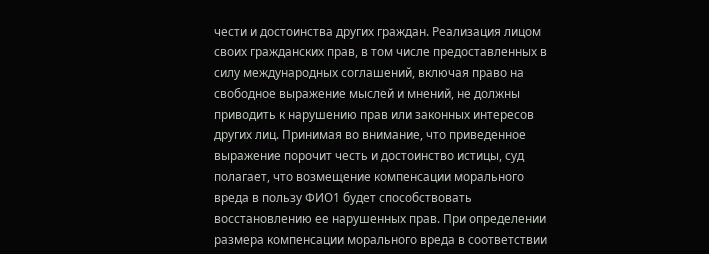чести и достоинства других граждан. Реализация лицом своих гражданских прав, в том числе предоставленных в силу международных соглашений, включая право на свободное выражение мыслей и мнений, не должны приводить к нарушению прав или законных интересов других лиц. Принимая во внимание, что приведенное выражение порочит честь и достоинство истицы, суд полагает, что возмещение компенсации морального вреда в пользу ФИО1 будет способствовать восстановлению ее нарушенных прав. При определении размера компенсации морального вреда в соответствии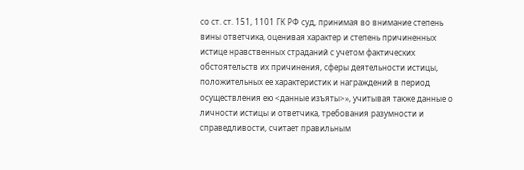со ст. ст. 151, 1101 ГК РФ суд, принимая во внимание степень вины ответчика, оценивая характер и степень причиненных истице нравственных страданий с учетом фактических обстоятельств их причинения, сферы деятельности истицы, положительных ее характеристик и награждений в период осуществления ею <данные изъяты>», учитывая также данные о личности истицы и ответчика, требования разумности и справедливости, считает правильным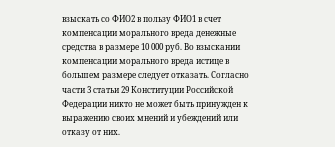взыскать со ФИО2 в пользу ФИО1 в счет компенсации морального вреда денежные средства в размере 10 000 руб. Во взыскании компенсации морального вреда истице в большем размере следует отказать. Согласно части 3 статьи 29 Конституции Российской Федерации никто не может быть принужден к выражению своих мнений и убеждений или отказу от них.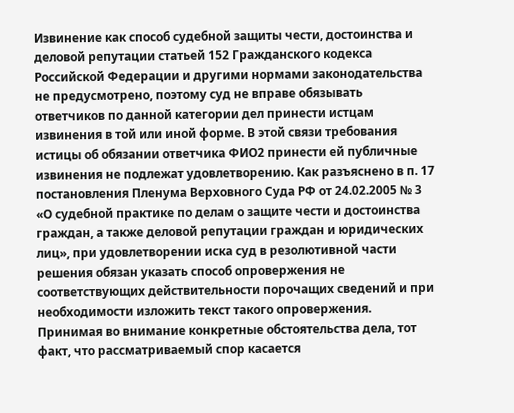Извинение как способ судебной защиты чести, достоинства и деловой репутации статьей 152 Гражданского кодекса Российской Федерации и другими нормами законодательства не предусмотрено, поэтому суд не вправе обязывать ответчиков по данной категории дел принести истцам извинения в той или иной форме. В этой связи требования истицы об обязании ответчика ФИО2 принести ей публичные извинения не подлежат удовлетворению. Как разъяснено в п. 17 постановления Пленума Верховного Суда РФ от 24.02.2005 № 3 «О судебной практике по делам о защите чести и достоинства граждан, а также деловой репутации граждан и юридических лиц», при удовлетворении иска суд в резолютивной части решения обязан указать способ опровержения не соответствующих действительности порочащих сведений и при необходимости изложить текст такого опровержения. Принимая во внимание конкретные обстоятельства дела, тот факт, что рассматриваемый спор касается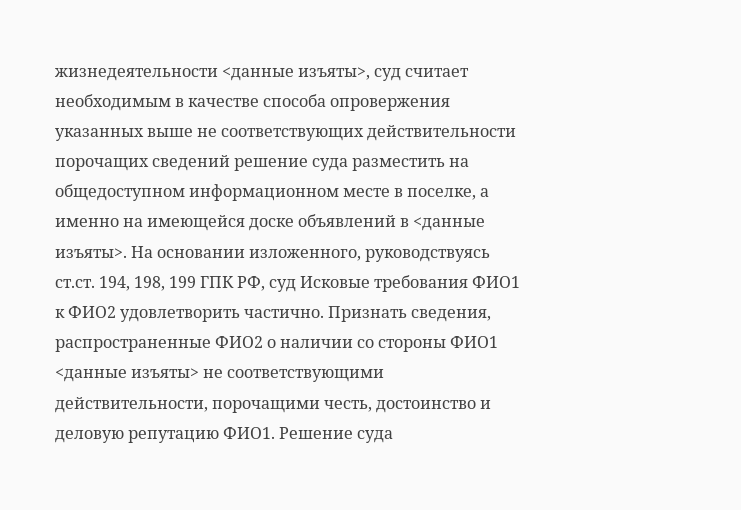жизнедеятельности <данные изъяты>, суд считает необходимым в качестве способа опровержения указанных выше не соответствующих действительности порочащих сведений решение суда разместить на общедоступном информационном месте в поселке, а именно на имеющейся доске объявлений в <данные изъяты>. На основании изложенного, руководствуясь ст.ст. 194, 198, 199 ГПК РФ, суд Исковые требования ФИО1 к ФИО2 удовлетворить частично. Признать сведения, распространенные ФИО2 о наличии со стороны ФИО1 <данные изъяты> не соответствующими действительности, порочащими честь, достоинство и деловую репутацию ФИО1. Решение суда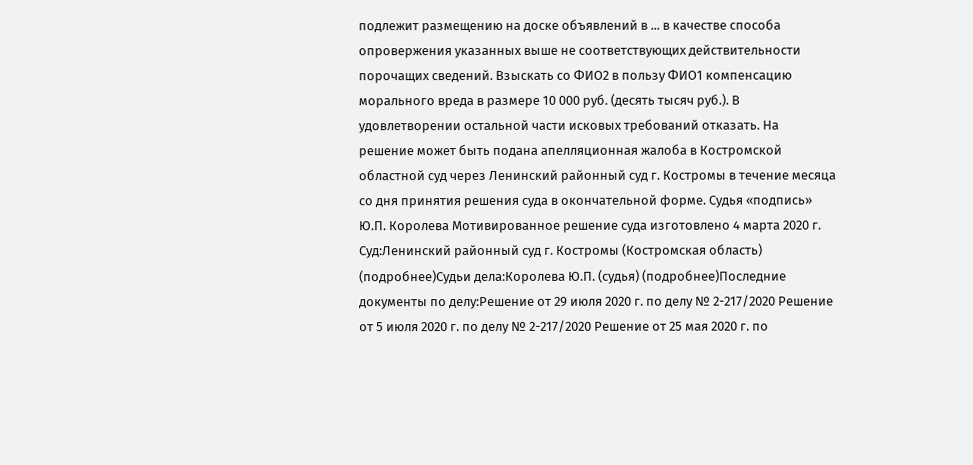подлежит размещению на доске объявлений в ... в качестве способа опровержения указанных выше не соответствующих действительности порочащих сведений. Взыскать со ФИО2 в пользу ФИО1 компенсацию морального вреда в размере 10 000 руб. (десять тысяч руб.). В удовлетворении остальной части исковых требований отказать. На решение может быть подана апелляционная жалоба в Костромской областной суд через Ленинский районный суд г. Костромы в течение месяца со дня принятия решения суда в окончательной форме. Судья «подпись» Ю.П. Королева Мотивированное решение суда изготовлено 4 марта 2020 г. Суд:Ленинский районный суд г. Костромы (Костромская область) (подробнее)Судьи дела:Королева Ю.П. (судья) (подробнее)Последние документы по делу:Решение от 29 июля 2020 г. по делу № 2-217/2020 Решение от 5 июля 2020 г. по делу № 2-217/2020 Решение от 25 мая 2020 г. по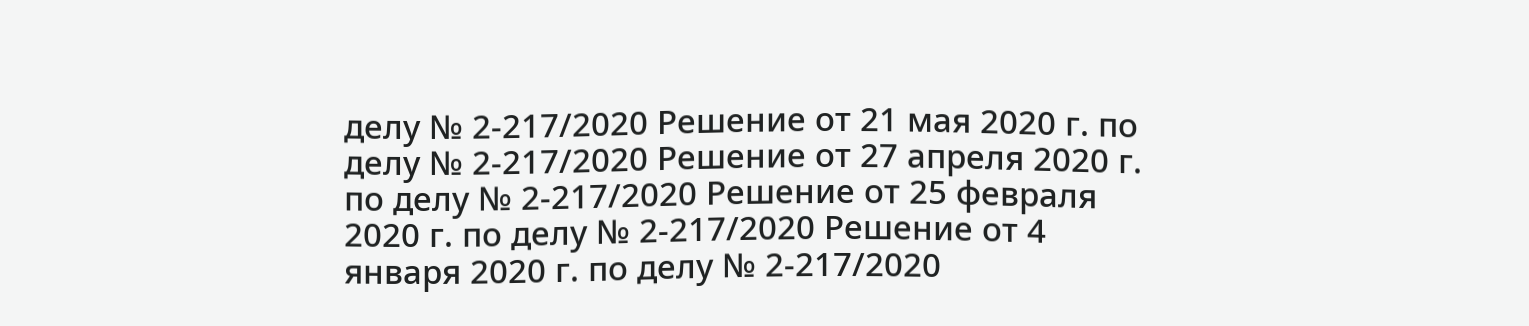делу № 2-217/2020 Решение от 21 мая 2020 г. по делу № 2-217/2020 Решение от 27 апреля 2020 г. по делу № 2-217/2020 Решение от 25 февраля 2020 г. по делу № 2-217/2020 Решение от 4 января 2020 г. по делу № 2-217/2020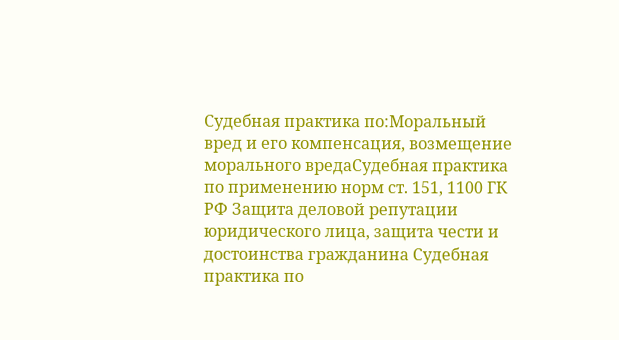Судебная практика по:Моральный вред и его компенсация, возмещение морального вредаСудебная практика по применению норм ст. 151, 1100 ГК РФ Защита деловой репутации юридического лица, защита чести и достоинства гражданина Судебная практика по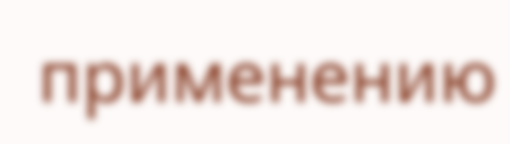применению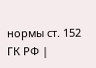нормы ст. 152 ГК РФ |